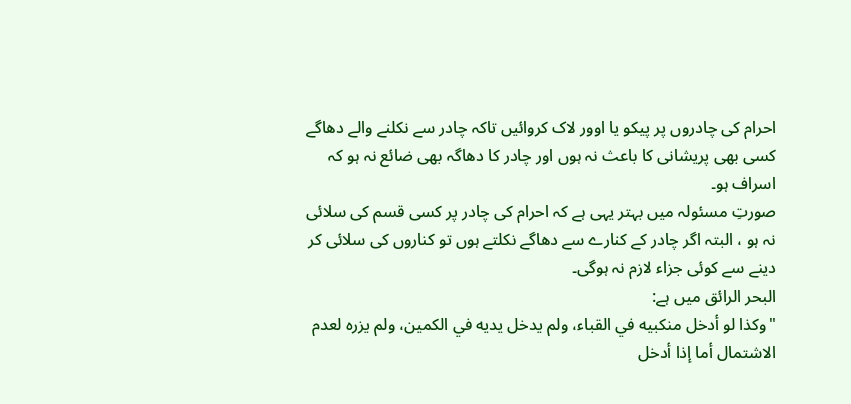احرام کی چادروں پر پیکو یا اوور لاک کروائیں تاکہ چادر سے نکلنے والے دھاگے کسی بھی پریشانی کا باعث نہ ہوں اور چادر کا دھاگہ بھی ضائع نہ ہو کہ اسراف ہو۔
صورتِ مسئولہ میں بہتر یہی ہے کہ احرام کی چادر پر کسی قسم کی سلائی نہ ہو ، البتہ اگر چادر کے کنارے سے دھاگے نکلتے ہوں تو کناروں کی سلائی کر دینے سے کوئی جزاء لازم نہ ہوگی۔
البحر الرائق میں ہے:
"وكذا لو أدخل منكبيه في القباء، ولم يدخل يديه في الكمين، ولم يزره لعدم الاشتمال أما إذا أدخل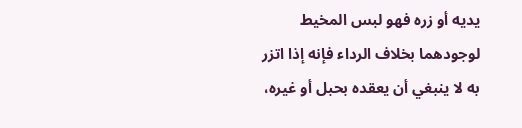يديه أو زره فهو لبس المخيط لوجودهما بخلاف الرداء فإنه إذا اتزر به لا ينبغي أن يعقده بحبل أو غيره،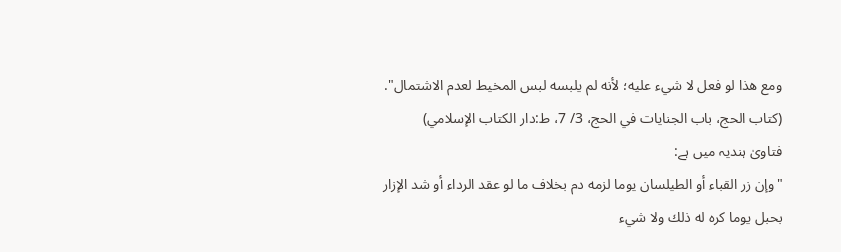ومع هذا لو فعل لا شيء عليه؛ لأنه لم يلبسه لبس المخيط لعدم الاشتمال".
(كتاب الحج، باب الجنايات في الحج، 3/ 7، ط:دار الكتاب الإسلامي)
فتاویٰ ہندیہ میں ہے:
"وإن زر القباء أو الطيلسان يوما لزمه دم بخلاف ما لو عقد الرداء أو شد الإزار بحبل يوما كره له ذلك ولا شيء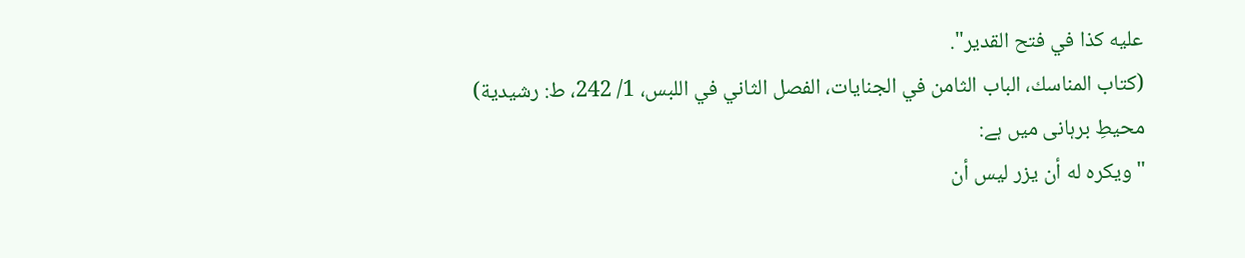عليه كذا في فتح القدير".
(كتاب المناسك، الباب الثامن في الجنايات، الفصل الثاني في اللبس، 1/ 242، ط: رشيدية)
محیطِ برہانی میں ہے:
"ويكره له أن يزر ليس أن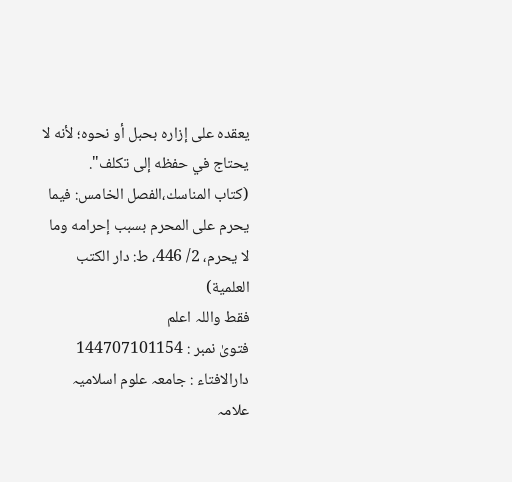يعقده على إزاره بحبل أو نحوه؛ لأنه لا يحتاج في حفظه إلى تكلف".
(كتاب المناسك،الفصل الخامس: فيما يحرم على المحرم بسبب إحرامه وما لا يحرم، 2/ 446، ط: دار الكتب العلمية)
فقط واللہ اعلم
فتویٰ نمبر : 144707101154
دارالافتاء : جامعہ علوم اسلامیہ علامہ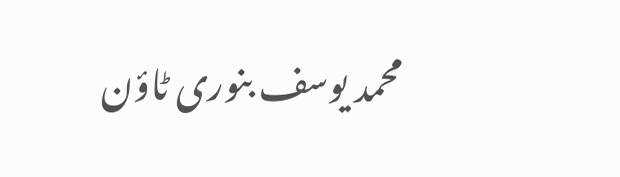محمد یوسف بنوری ٹاؤن